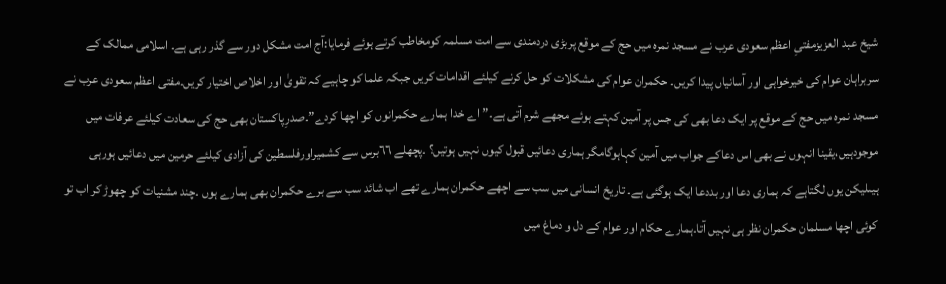شیخ عبد العزیزمفتیِ اعظم سعودی عرب نے مسجد نمرہ میں حج کے موقع پربڑی دردمندی سے امت مسلمہ کومخاطب کرتے ہوئے فرمایا:آج امت مشکل دور سے گذر رہی ہے۔ اسلامی ممالک کے سربراہان عوام کی خیرخواہی اور آسانیاں پیدا کریں۔ حکمران عوام کی مشکلات کو حل کرنے کیلئے اقدامات کریں جبکہ علما کو چاہیے کہ تقویٰ اور اخلاص اختیار کریں۔مفتی اعظم سعودی عرب نے مسجد نمرہ میں حج کے موقع پر ایک دعا بھی کی جس پر آمین کہتے ہوئے مجھے شرم آتی ہے۔”اے خدا ہمارے حکمرانوں کو اچھا کردے”۔صدرِپاکستان بھی حج کی سعادت کیلئے عرفات میں موجودہیں،یقینا انہوں نے بھی اس دعاکے جواب میں آمین کہاہوگامگر ہماری دعائیں قبول کیوں نہیں ہوتیں؟ ۔پچھلے ٦٦برس سے کشمیراورفلسطین کی آزادی کیلئے حرمین میں دعائیں ہورہی ہیںلیکن یوں لگتاہے کہ ہماری دعا اور بددعا ایک ہوگئی ہے۔ تاریخ انسانی میں سب سے اچھے حکمران ہمارے تھے اب شائد سب سے برے حکمران بھی ہمارے ہوں ۔چند مشنیات کو چھوڑ کر اب تو کوئی اچھا مسلمان حکمران نظر ہی نہیں آتا۔ہمارے حکام اور عوام کے دل و دماغ میں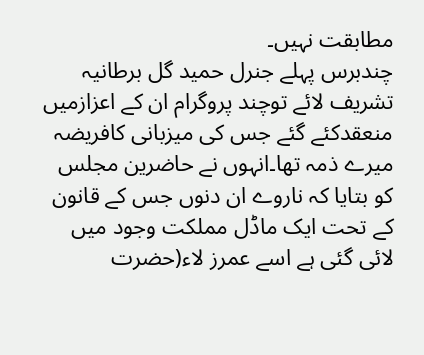مطابقت نہیں۔
چندبرس پہلے جنرل حمید گل برطانیہ تشریف لائے توچند پروگرام ان کے اعزازمیں منعقدکئے گئے جس کی میزبانی کافریضہ میرے ذمہ تھا۔انہوں نے حاضرین مجلس کو بتایا کہ ناروے ان دنوں جس کے قانون کے تحت ایک ماڈل مملکت وجود میں لائی گئی ہے اسے عمرز لاء(حضرت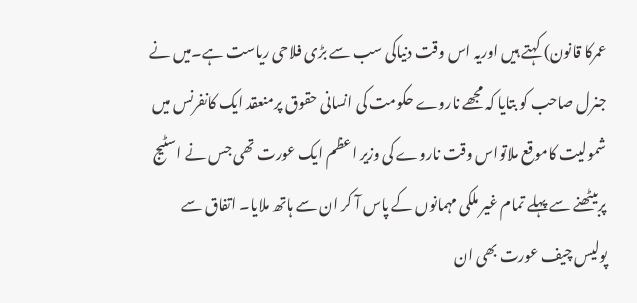عمرکا قانون) کہتے ہیں اوریہ اس وقت دنیاکی سب سے بڑی فلاحی ریاست ہے۔میں نے جنرل صاحب کو بتایا کہ مجھے ناروے حکومت کی انسانی حقوق پرمنعقد ایک کانفرنس میں شمولیت کاموقع ملاتواس وقت ناروے کی وزیر اعظم ایک عورت تھی جس نے اسٹیج پربیٹھنے سے پہلے تمام غیر ملکی مہمانوں کے پاس آ کر ان سے ہاتھ ملایا۔ اتفاق سے پولیس چیف عورت بھی ان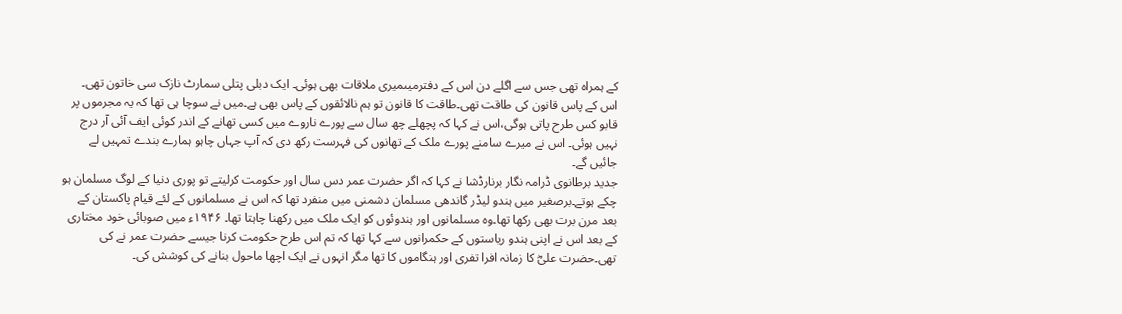کے ہمراہ تھی جس سے اگلے دن اس کے دفترمیںمیری ملاقات بھی ہوئی۔ ایک دبلی پتلی سمارٹ نازک سی خاتون تھی۔ اس کے پاس قانون کی طاقت تھی۔طاقت کا قانون تو ہم نالائقوں کے پاس بھی ہے۔میں نے سوچا ہی تھا کہ یہ مجرموں پر قابو کس طرح پاتی ہوگی،اس نے کہا کہ پچھلے چھ سال سے پورے ناروے میں کسی تھانے کے اندر کوئی ایف آئی آر درج نہیں ہوئی۔ اس نے میرے سامنے پورے ملک کے تھانوں کی فہرست رکھ دی کہ آپ جہاں چاہو ہمارے بندے تمہیں لے جائیں گے۔
جدید برطانوی ڈرامہ نگار برنارڈشا نے کہا کہ اگر حضرت عمر دس سال اور حکومت کرلیتے تو پوری دنیا کے لوگ مسلمان ہو چکے ہوتے۔برصغیر میں ہندو لیڈر گاندھی مسلمان دشمنی میں منفرد تھا کہ اس نے مسلمانوں کے لئے قیام پاکستان کے بعد مرن برت بھی رکھا تھا۔وہ مسلمانوں اور ہندوئوں کو ایک ملک میں رکھنا چاہتا تھا۔ ۱۹۴۶ء میں صوبائی خود مختاری کے بعد اس نے اپنی ہندو ریاستوں کے حکمرانوں سے کہا تھا کہ تم اس طرح حکومت کرنا جیسے حضرت عمر نے کی تھی۔حضرت علیؓ کا زمانہ افرا تفری اور ہنگاموں کا تھا مگر انہوں نے ایک اچھا ماحول بنانے کی کوشش کی۔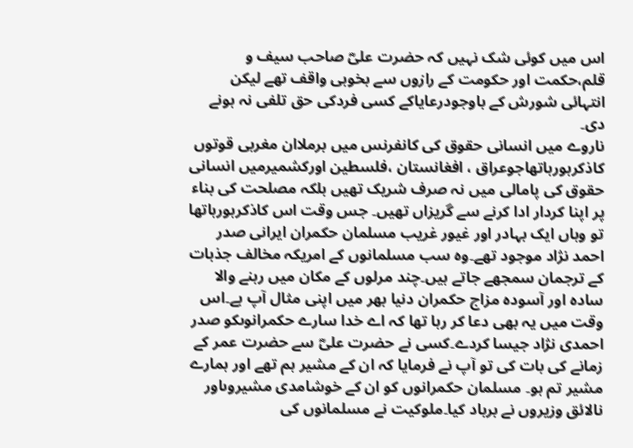اس میں کوئی شک نہیں کہ حضرت علیؓ صاحب سیف و قلم،حکمت اور حکومت کے رازوں سے بخوبی واقف تھے لیکن انتہائی شورش کے باوجودرعایاکے کسی فردکی حق تلفی نہ ہونے دی۔
ناروے میں انسانی حقوق کی کانفرنس میں برملاان مغربی قوتوں کاذکرہورہاتھاجوعراق ، افغانستان ،فلسطین اورکشمیرمیں انسانی حقوق کی پامالی میں نہ صرف شریک تھیں بلکہ مصلحت کی بناء پر اپنا کردار ادا کرنے سے گریزاں تھیں۔ جس وقت اس کاذکرہورہاتھا تو وہاں ایک بہادر اور غیور غریب مسلمان حکمران ایرانی صدر احمد نژاد موجود تھے۔وہ سب مسلمانوں کے امریکہ مخالف جذبات کے ترجمان سمجھے جاتے ہیں۔چند مرلوں کے مکان میں رہنے والا سادہ اور آسودہ مزاج حکمران دنیا بھر میں اپنی مثال آپ ہے۔اس وقت میں یہ بھی دعا کر رہا تھا کہ اے خدا سارے حکمرانوںکو صدر احمدی نژاد جیسا کردے۔کسی نے حضرت علیؓ سے حضرت عمر کے زمانے کی بات کی تو آپ نے فرمایا کہ ان کے مشیر ہم تھے اور ہمارے مشیر تم ہو۔ مسلمان حکمرانوں کو ان کے خوشامدی مشیروںاور نالائق وزیروں نے برباد کیا۔ملوکیت نے مسلمانوں کی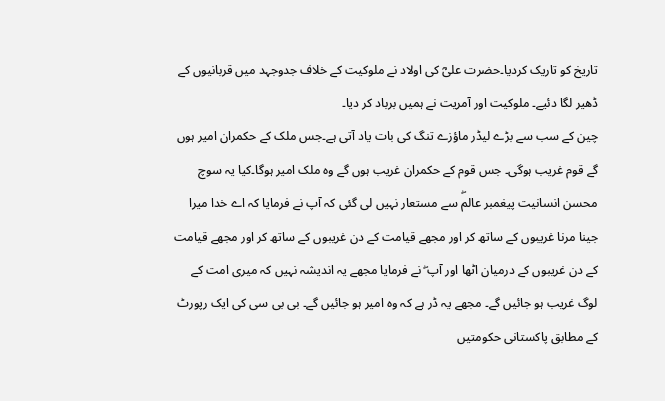تاریخ کو تاریک کردیا۔حضرت علیؓ کی اولاد نے ملوکیت کے خلاف جدوجہد میں قربانیوں کے ڈھیر لگا دئیے۔ ملوکیت اور آمریت نے ہمیں برباد کر دیا۔
چین کے سب سے بڑے لیڈر ماؤزے تنگ کی بات یاد آتی ہے۔جس ملک کے حکمران امیر ہوں گے قوم غریب ہوگی۔ جس قوم کے حکمران غریب ہوں گے وہ ملک امیر ہوگا۔کیا یہ سوچ محسن انسانیت پیغمبر عالمۖ سے مستعار نہیں لی گئی کہ آپ نے فرمایا کہ اے خدا میرا جینا مرنا غریبوں کے ساتھ کر اور مجھے قیامت کے دن غریبوں کے ساتھ کر اور مجھے قیامت کے دن غریبوں کے درمیان اٹھا اور آپ ۖ نے فرمایا مجھے یہ اندیشہ نہیں کہ میری امت کے لوگ غریب ہو جائیں گے۔ مجھے یہ ڈر ہے کہ وہ امیر ہو جائیں گے۔ بی بی سی کی ایک رپورٹ کے مطابق پاکستانی حکومتیں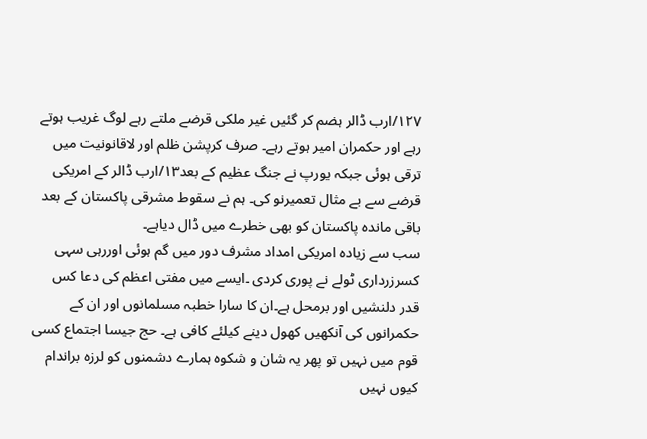۱۲۷/ارب ڈالر ہضم کر گئیں غیر ملکی قرضے ملتے رہے لوگ غریب ہوتے رہے اور حکمران امیر ہوتے رہے۔ صرف کرپشن ظلم اور لاقانونیت میں ترقی ہوئی جبکہ یورپ نے جنگ عظیم کے بعد۱۳/ارب ڈالر کے امریکی قرضے سے بے مثال تعمیرنو کی۔ ہم نے سقوط مشرقی پاکستان کے بعد باقی ماندہ پاکستان کو بھی خطرے میں ڈال دیاہے۔
سب سے زیادہ امریکی امداد مشرف دور میں گم ہوئی اوررہی سہی کسرزرداری ٹولے نے پوری کردی ۔ایسے میں مفتی اعظم کی دعا کس قدر دلنشیں اور برمحل ہے۔ان کا سارا خطبہ مسلمانوں اور ان کے حکمرانوں کی آنکھیں کھول دینے کیلئے کافی ہے۔ حج جیسا اجتماع کسی قوم میں نہیں تو پھر یہ شان و شکوہ ہمارے دشمنوں کو لرزہ براندام کیوں نہیں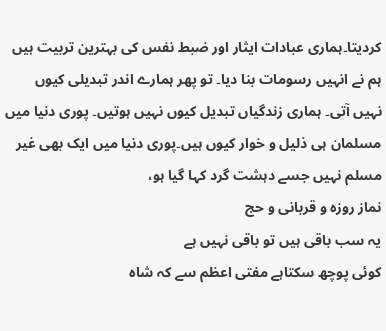کردیتا۔ہماری عبادات ایثار اور ضبط نفس کی بہترین تربیت ہیں ہم نے انہیں رسومات بنا دیا۔ تو پھر ہمارے اندر تبدیلی کیوں نہیں آتی۔ ہماری زندگیاں تبدیل کیوں نہیں ہوتیں۔ پوری دنیا میں مسلمان ہی ذلیل و خوار کیوں ہیں۔پوری دنیا میں ایک بھی غیر مسلم نہیں جسے دہشت گرد کہا گیا ہو،
نماز روزہ و قربانی و حج
یہ سب باقی ہیں تو باقی نہیں ہے
کوئی پوچھ سکتاہے مفتی اعظم سے کہ شاہ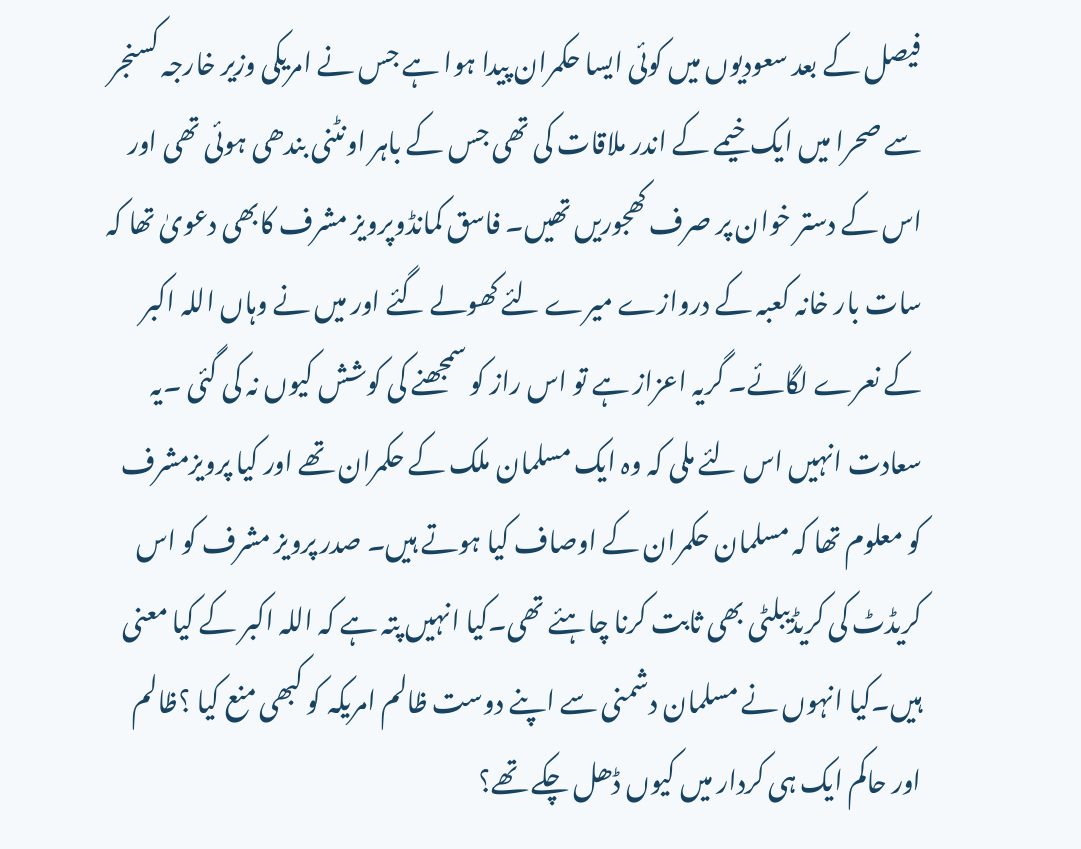فیصل کے بعد سعودیوں میں کوئی ایسا حکمران پیدا ہوا ہے جس نے امریکی وزیر خارجہ کسنجر سے صحرا میں ایک خیمے کے اندر ملاقات کی تھی جس کے باہر اونٹنی بندھی ہوئی تھی اور اس کے دستر خوان پر صرف کھجوریں تھیں۔ فاسق کمانڈوپرویز مشرف کابھی دعویٰ تھا کہ سات بار خانہ کعبہ کے دروازے میرے لئے کھولے گئے اور میں نے وہاں اللہ اکبر کے نعرے لگائے۔ گریہ اعزاز ہے تو اس راز کو سمجھنے کی کوشش کیوں نہ کی گئی ۔یہ سعادت انہیں اس لئے ملی کہ وہ ایک مسلمان ملک کے حکمران تھے اور کیا پرویزمشرف کو معلوم تھا کہ مسلمان حکمران کے اوصاف کیا ہوتے ہیں۔ صدر پرویز مشرف کو اس کریڈٹ کی کریڈیبلٹی بھی ثابت کرنا چاہئے تھی۔کیا انہیں پتہ ہے کہ اللہ اکبر کے کیا معنی ہیں۔کیا انہوں نے مسلمان دشمنی سے اپنے دوست ظالم امریکہ کو کبھی منع کیا ؟ظالم اور حاکم ایک ہی کردار میں کیوں ڈھل چکے تھے؟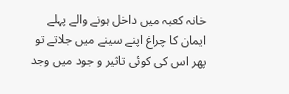خانہ کعبہ میں داخل ہونے والے پہلے ایمان کا چراغ اپنے سینے میں جلاتے تو پھر اس کی کوئی تاثیر و جود میں وجد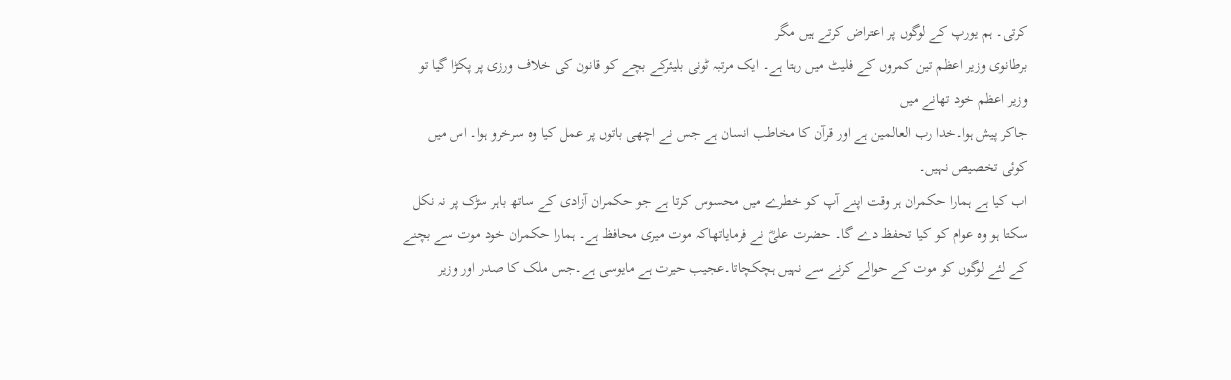کرتی۔ ہم یورپ کے لوگوں پر اعتراض کرتے ہیں مگر
برطانوی وزیر اعظم تین کمروں کے فلیٹ میں رہتا ہے۔ ایک مرتبہ ٹونی بلیئرکے بچے کو قانون کی خلاف ورزی پر پکڑا گیا تو وزیر اعظم خود تھانے میں
جاکر پیش ہوا۔خدا رب العالمین ہے اور قرآن کا مخاطب انسان ہے جس نے اچھی باتوں پر عمل کیا وہ سرخرو ہوا۔ اس میں کوئی تخصیص نہیں۔
اب کیا ہے ہمارا حکمران ہر وقت اپنے آپ کو خطرے میں محسوس کرتا ہے جو حکمران آزادی کے ساتھ باہر سڑک پر نہ نکل سکتا ہو وہ عوام کو کیا تحفظ دے گا۔ حضرت علیؓ نے فرمایاتھاکہ موت میری محافظ ہے۔ ہمارا حکمران خود موت سے بچنے کے لئے لوگوں کو موت کے حوالے کرنے سے نہیں ہچکچاتا۔عجیب حیرت ہے مایوسی ہے۔جس ملک کا صدر اور وزیر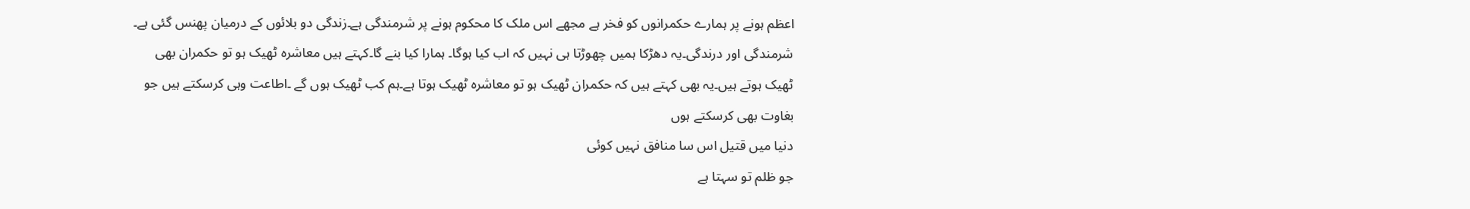اعظم ہونے پر ہمارے حکمرانوں کو فخر ہے مجھے اس ملک کا محکوم ہونے پر شرمندگی ہے۔زندگی دو بلائوں کے درمیان پھنس گئی ہے۔ شرمندگی اور درندگی۔یہ دھڑکا ہمیں چھوڑتا ہی نہیں کہ اب کیا ہوگا۔ ہمارا کیا بنے گا۔کہتے ہیں معاشرہ ٹھیک ہو تو حکمران بھی ٹھیک ہوتے ہیں۔یہ بھی کہتے ہیں کہ حکمران ٹھیک ہو تو معاشرہ ٹھیک ہوتا ہے۔ہم کب ٹھیک ہوں گے ۔اطاعت وہی کرسکتے ہیں جو بغاوت بھی کرسکتے ہوں
دنیا میں قتیل اس سا منافق نہیں کوئی
جو ظلم تو سہتا ہے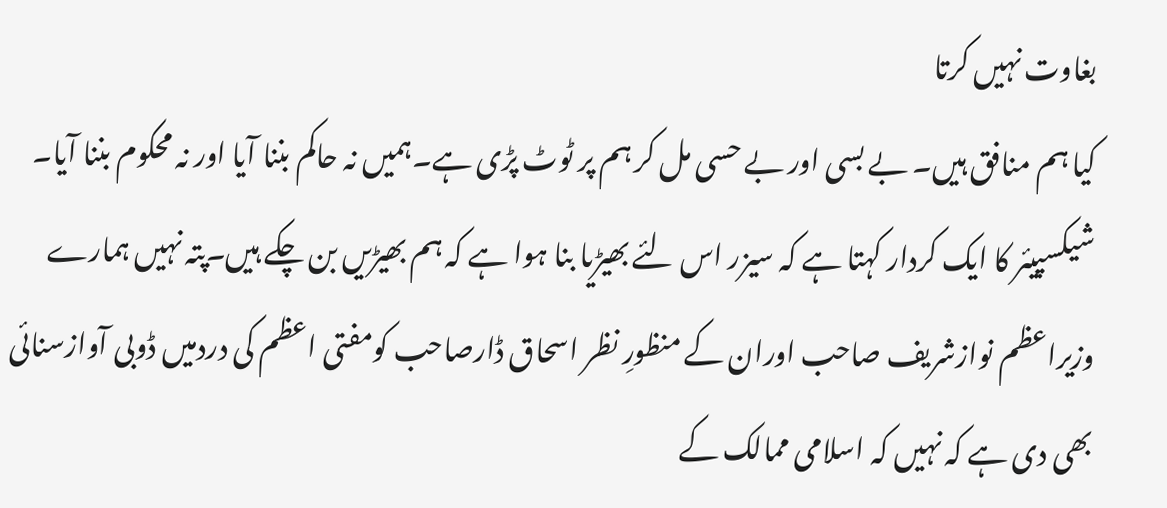بغاوت نہیں کرتا
کیا ہم منافق ہیں۔ بے بسی اور بے حسی مل کر ہم پر ٹوٹ پڑی ہے۔ہمیں نہ حاکم بننا آیا اور نہ محکوم بننا آیا۔ شیکسپیئر کا ایک کردار کہتا ہے کہ سیزر اس لئے بھیڑیا بنا ہوا ہے کہ ہم بھیڑیں بن چکے ہیں۔پتہ نہیں ہمارے وزیراعظم نوازشریف صاحب اوران کے منظورِ نظر اسحاق ڈارصاحب کومفتی اعظم کی دردمیں ڈوبی آوازسنائی بھی دی ہے کہ نہیں کہ اسلامی ممالک کے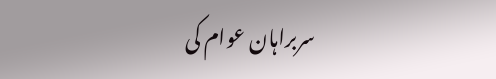سربراہان عوام کی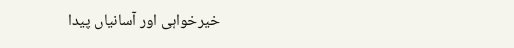خیرخواہی اور آسانیاں پیدا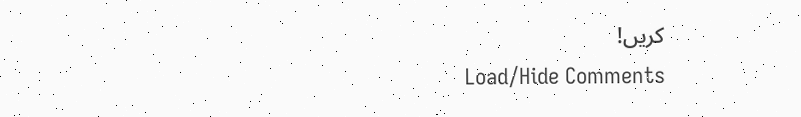کریں!
Load/Hide Comments